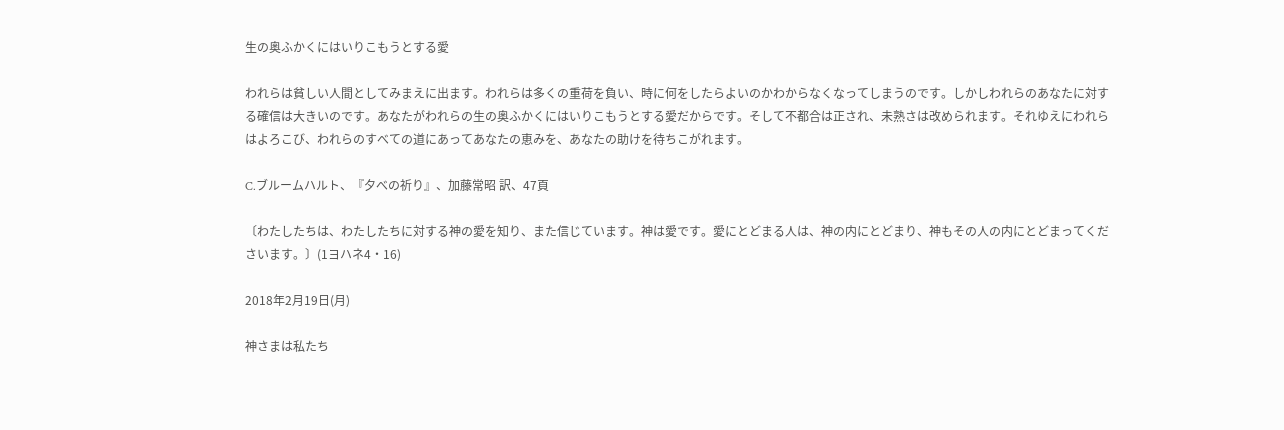生の奥ふかくにはいりこもうとする愛

われらは貧しい人間としてみまえに出ます。われらは多くの重荷を負い、時に何をしたらよいのかわからなくなってしまうのです。しかしわれらのあなたに対する確信は大きいのです。あなたがわれらの生の奥ふかくにはいりこもうとする愛だからです。そして不都合は正され、未熟さは改められます。それゆえにわれらはよろこび、われらのすべての道にあってあなたの恵みを、あなたの助けを待ちこがれます。

C.ブルームハルト、『夕べの祈り』、加藤常昭 訳、47頁

〔わたしたちは、わたしたちに対する神の愛を知り、また信じています。神は愛です。愛にとどまる人は、神の内にとどまり、神もその人の内にとどまってくださいます。〕(1ヨハネ4・16)

2018年2月19日(月)

神さまは私たち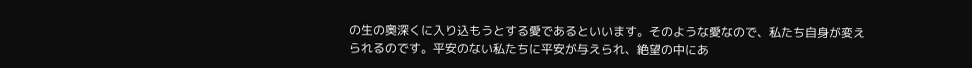の生の奥深くに入り込もうとする愛であるといいます。そのような愛なので、私たち自身が変えられるのです。平安のない私たちに平安が与えられ、絶望の中にあ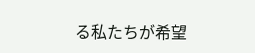る私たちが希望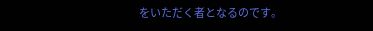をいただく者となるのです。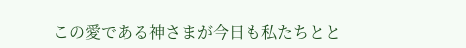この愛である神さまが今日も私たちとと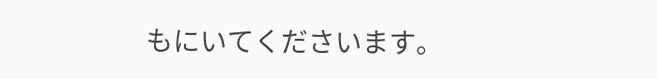もにいてくださいます。